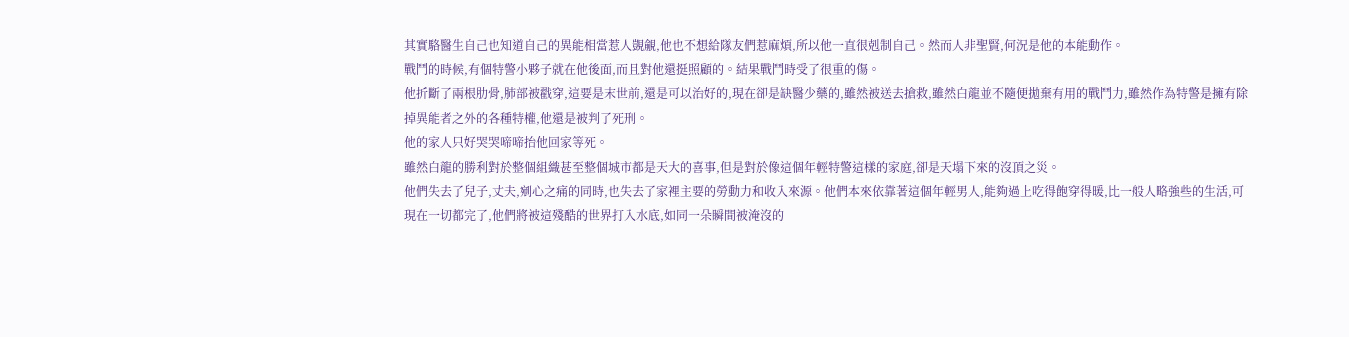其實駱醫生自己也知道自己的異能相當惹人覬覦,他也不想給隊友們惹麻煩,所以他一直很剋制自己。然而人非聖賢,何況是他的本能動作。
戰鬥的時候,有個特警小夥子就在他後面,而且對他還挺照顧的。結果戰鬥時受了很重的傷。
他折斷了兩根肋骨,肺部被戳穿,這要是末世前,還是可以治好的,現在卻是缺醫少藥的,雖然被送去搶救,雖然白龍並不隨便拋棄有用的戰鬥力,雖然作為特警是擁有除掉異能者之外的各種特權,他還是被判了死刑。
他的家人只好哭哭啼啼抬他回家等死。
雖然白龍的勝利對於整個組織甚至整個城市都是天大的喜事,但是對於像這個年輕特警這樣的家庭,卻是天塌下來的沒頂之災。
他們失去了兒子,丈夫,剜心之痛的同時,也失去了家裡主要的勞動力和收入來源。他們本來依靠著這個年輕男人,能夠過上吃得飽穿得暖,比一般人略強些的生活,可現在一切都完了,他們將被這殘酷的世界打入水底,如同一朵瞬間被淹沒的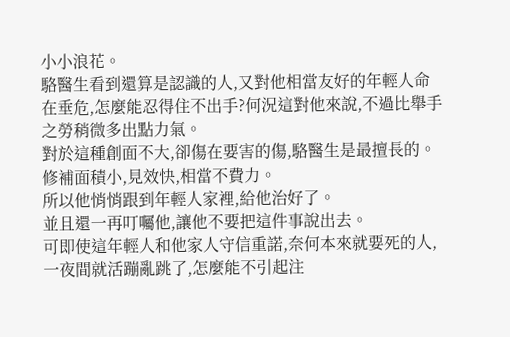小小浪花。
駱醫生看到還算是認識的人,又對他相當友好的年輕人命在垂危,怎麼能忍得住不出手?何況這對他來說,不過比舉手之勞稍微多出點力氣。
對於這種創面不大,卻傷在要害的傷,駱醫生是最擅長的。修補面積小,見效快,相當不費力。
所以他悄悄跟到年輕人家裡,給他治好了。
並且還一再叮囑他,讓他不要把這件事說出去。
可即使這年輕人和他家人守信重諾,奈何本來就要死的人,一夜間就活蹦亂跳了,怎麼能不引起注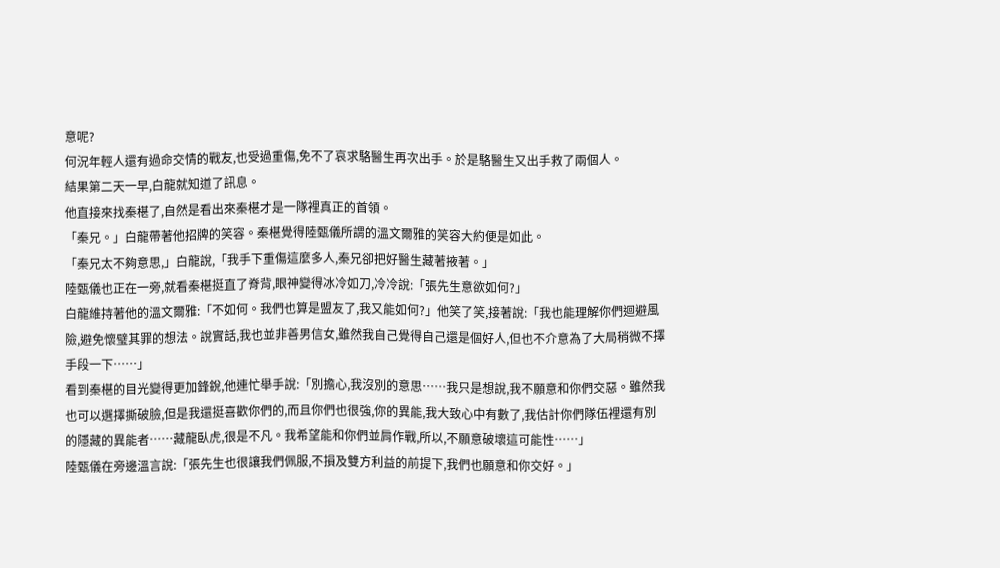意呢?
何況年輕人還有過命交情的戰友,也受過重傷,免不了哀求駱醫生再次出手。於是駱醫生又出手救了兩個人。
結果第二天一早,白龍就知道了訊息。
他直接來找秦椹了,自然是看出來秦椹才是一隊裡真正的首領。
「秦兄。」白龍帶著他招牌的笑容。秦椹覺得陸甄儀所謂的溫文爾雅的笑容大約便是如此。
「秦兄太不夠意思,」白龍說,「我手下重傷這麼多人,秦兄卻把好醫生藏著掖著。」
陸甄儀也正在一旁,就看秦椹挺直了脊背,眼神變得冰冷如刀,冷冷說:「張先生意欲如何?」
白龍維持著他的溫文爾雅:「不如何。我們也算是盟友了,我又能如何?」他笑了笑,接著說:「我也能理解你們迴避風險,避免懷璧其罪的想法。說實話,我也並非善男信女,雖然我自己覺得自己還是個好人,但也不介意為了大局稍微不擇手段一下……」
看到秦椹的目光變得更加鋒銳,他連忙舉手說:「別擔心,我沒別的意思……我只是想說,我不願意和你們交惡。雖然我也可以選擇撕破臉,但是我還挺喜歡你們的,而且你們也很強,你的異能,我大致心中有數了,我估計你們隊伍裡還有別的隱藏的異能者……藏龍臥虎,很是不凡。我希望能和你們並肩作戰,所以,不願意破壞這可能性……」
陸甄儀在旁邊溫言說:「張先生也很讓我們佩服,不損及雙方利益的前提下,我們也願意和你交好。」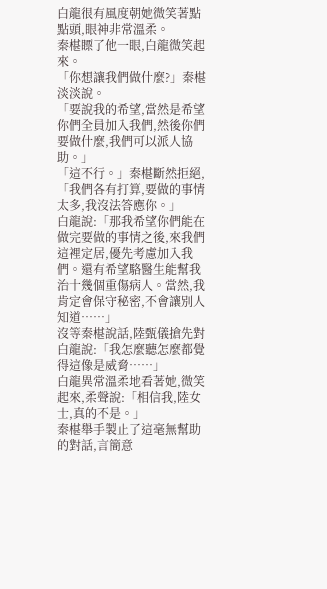白龍很有風度朝她微笑著點點頭,眼神非常溫柔。
秦椹瞟了他一眼,白龍微笑起來。
「你想讓我們做什麼?」秦椹淡淡說。
「要說我的希望,當然是希望你們全員加入我們,然後你們要做什麼,我們可以派人協助。」
「這不行。」秦椹斷然拒絕,「我們各有打算,要做的事情太多,我沒法答應你。」
白龍說:「那我希望你們能在做完要做的事情之後,來我們這裡定居,優先考慮加入我們。還有希望駱醫生能幫我治十幾個重傷病人。當然,我肯定會保守秘密,不會讓別人知道……」
沒等秦椹說話,陸甄儀搶先對白龍說:「我怎麼聽怎麼都覺得這像是威脅……」
白龍異常溫柔地看著她,微笑起來,柔聲說:「相信我,陸女士,真的不是。」
秦椹舉手製止了這毫無幫助的對話,言簡意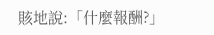賅地說:「什麼報酬?」